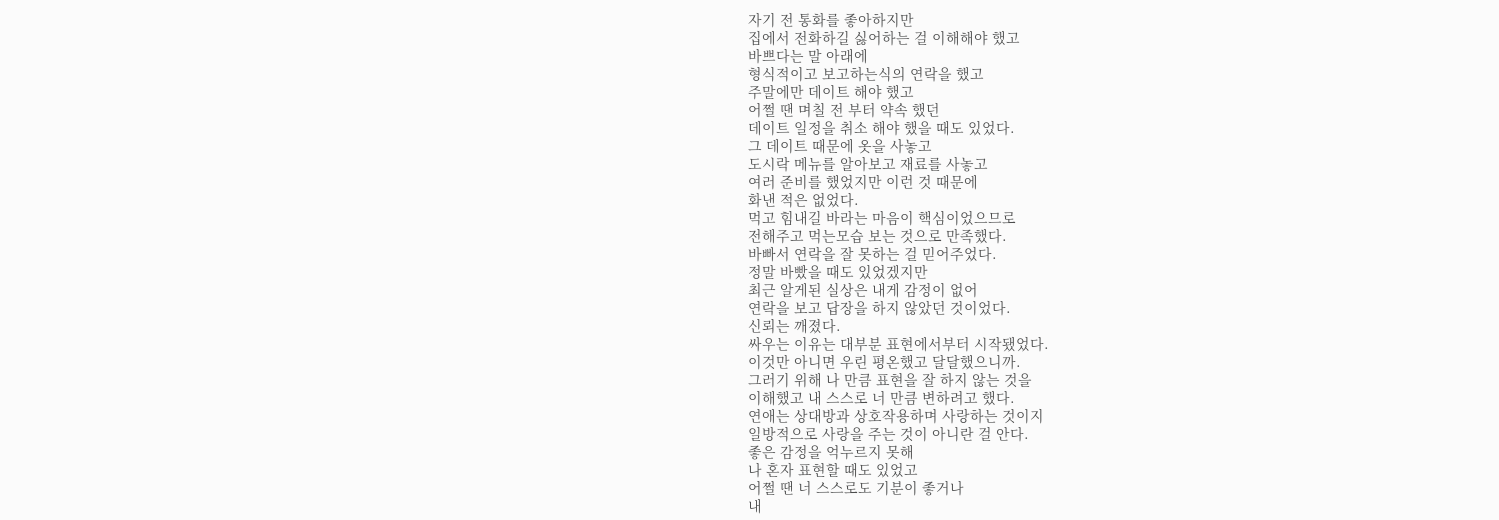자기 전 통화를 좋아하지만
집에서 전화하길 싫어하는 걸 이해해야 했고
바쁘다는 말 아래에
형식적이고 보고하는식의 연락을 했고
주말에만 데이트 해야 했고
어쩔 땐 며칠 전 부터 약속 했던
데이트 일정을 취소 해야 했을 때도 있었다.
그 데이트 때문에 옷을 사놓고
도시락 메뉴를 알아보고 재료를 사놓고
여러 준비를 했었지만 이런 것 때문에
화낸 적은 없었다.
먹고 힘내길 바라는 마음이 핵심이었으므로
전해주고 먹는모습 보는 것으로 만족했다.
바빠서 연락을 잘 못하는 걸 믿어주었다.
정말 바빴을 때도 있었겠지만
최근 알게된 실상은 내게 감정이 없어
연락을 보고 답장을 하지 않았던 것이었다.
신뢰는 깨졌다.
싸우는 이유는 대부분 표현에서부터 시작됐었다.
이것만 아니면 우린 평온했고 달달했으니까.
그러기 위해 나 만큼 표현을 잘 하지 않는 것을
이해했고 내 스스로 너 만큼 변하려고 했다.
연애는 상대방과 상호작용하며 사랑하는 것이지
일방적으로 사랑을 주는 것이 아니란 걸 안다.
좋은 감정을 억누르지 못해
나 혼자 표현할 때도 있었고
어쩔 땐 너 스스로도 기분이 좋거나
내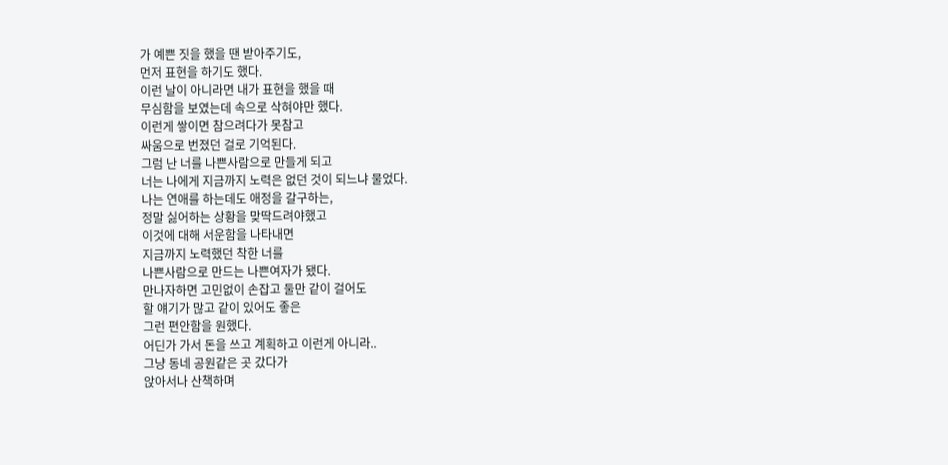가 예쁜 짓을 했을 땐 받아주기도,
먼저 표현을 하기도 했다.
이런 날이 아니라면 내가 표현을 했을 때
무심함을 보였는데 속으로 삭혀야만 했다.
이런게 쌓이면 참으려다가 못참고
싸움으로 번졌던 걸로 기억된다.
그럼 난 너를 나쁜사람으로 만들게 되고
너는 나에게 지금까지 노력은 없던 것이 되느냐 물었다.
나는 연애를 하는데도 애정을 갈구하는,
정말 싫어하는 상황을 맞딱드려야했고
이것에 대해 서운함을 나타내면
지금까지 노력했던 착한 너를
나쁜사람으로 만드는 나쁜여자가 됐다.
만나자하면 고민없이 손잡고 둘만 같이 걸어도
할 얘기가 많고 같이 있어도 좋은
그런 편안함을 원했다.
어딘가 가서 돈을 쓰고 계획하고 이런게 아니라..
그냥 동네 공원같은 곳 갔다가
앉아서나 산책하며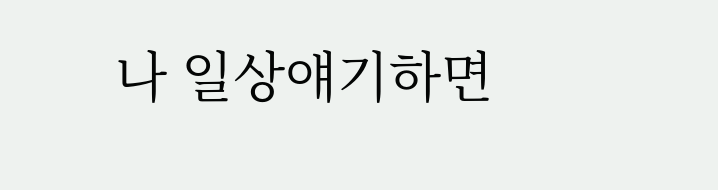나 일상얘기하면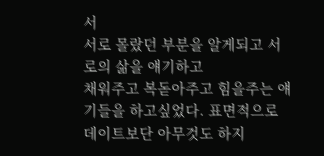서
서로 몰랐던 부분을 알게되고 서로의 삶을 얘기하고
채워주고 복돋아주고 힘을주는 얘기들을 하고싶었다. 표면적으로 데이트보단 아무것도 하지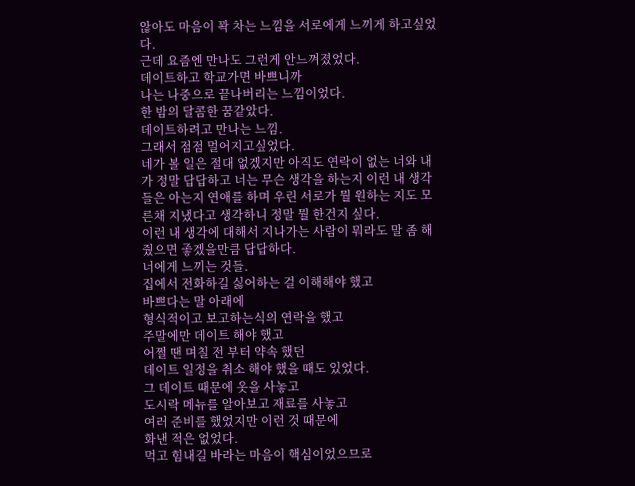않아도 마음이 꽉 차는 느낌을 서로에게 느끼게 하고싶었다.
근데 요즘엔 만나도 그런게 안느껴졌었다.
데이트하고 학교가면 바쁘니까
나는 나중으로 끝나버리는 느낌이었다.
한 밤의 달콤한 꿈같았다.
데이트하려고 만나는 느낌.
그래서 점점 멀어지고싶었다.
네가 볼 일은 절대 없겠지만 아직도 연락이 없는 너와 내가 정말 답답하고 너는 무슨 생각을 하는지 이런 내 생각들은 아는지 연애를 하며 우린 서로가 뭘 원하는 지도 모른채 지냈다고 생각하니 정말 뭘 한건지 싶다.
이런 내 생각에 대해서 지나가는 사람이 뭐라도 말 좀 해줬으면 좋겠을만큼 답답하다.
너에게 느끼는 것들.
집에서 전화하길 싫어하는 걸 이해해야 했고
바쁘다는 말 아래에
형식적이고 보고하는식의 연락을 했고
주말에만 데이트 해야 했고
어쩔 땐 며칠 전 부터 약속 했던
데이트 일정을 취소 해야 했을 때도 있었다.
그 데이트 때문에 옷을 사놓고
도시락 메뉴를 알아보고 재료를 사놓고
여러 준비를 했었지만 이런 것 때문에
화낸 적은 없었다.
먹고 힘내길 바라는 마음이 핵심이었으므로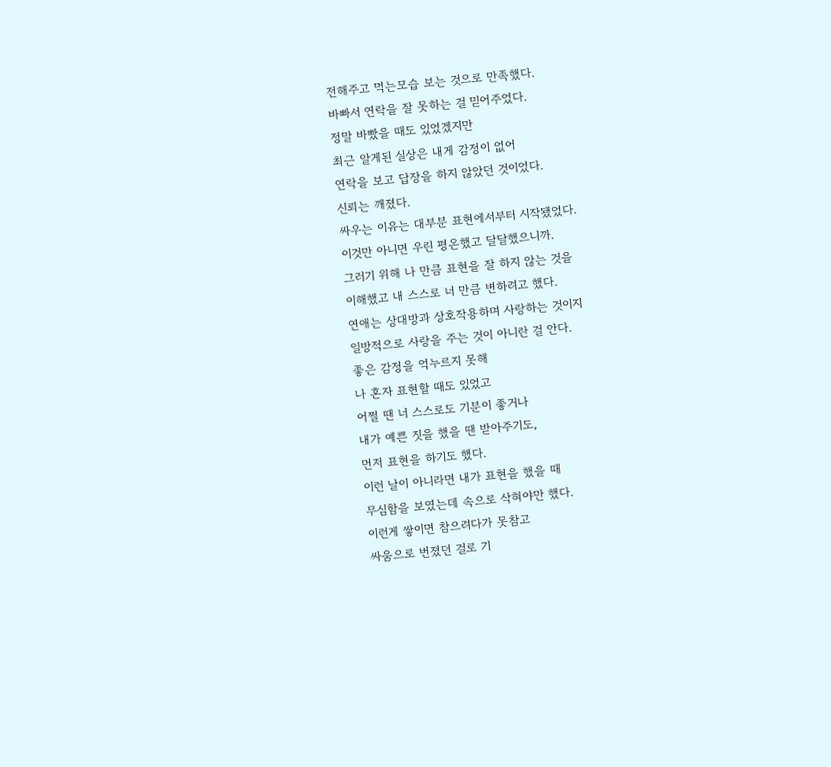전해주고 먹는모습 보는 것으로 만족했다.
바빠서 연락을 잘 못하는 걸 믿어주었다.
정말 바빴을 때도 있었겠지만
최근 알게된 실상은 내게 감정이 없어
연락을 보고 답장을 하지 않았던 것이었다.
신뢰는 깨졌다.
싸우는 이유는 대부분 표현에서부터 시작됐었다.
이것만 아니면 우린 평온했고 달달했으니까.
그러기 위해 나 만큼 표현을 잘 하지 않는 것을
이해했고 내 스스로 너 만큼 변하려고 했다.
연애는 상대방과 상호작용하며 사랑하는 것이지
일방적으로 사랑을 주는 것이 아니란 걸 안다.
좋은 감정을 억누르지 못해
나 혼자 표현할 때도 있었고
어쩔 땐 너 스스로도 기분이 좋거나
내가 예쁜 짓을 했을 땐 받아주기도,
먼저 표현을 하기도 했다.
이런 날이 아니라면 내가 표현을 했을 때
무심함을 보였는데 속으로 삭혀야만 했다.
이런게 쌓이면 참으려다가 못참고
싸움으로 번졌던 걸로 기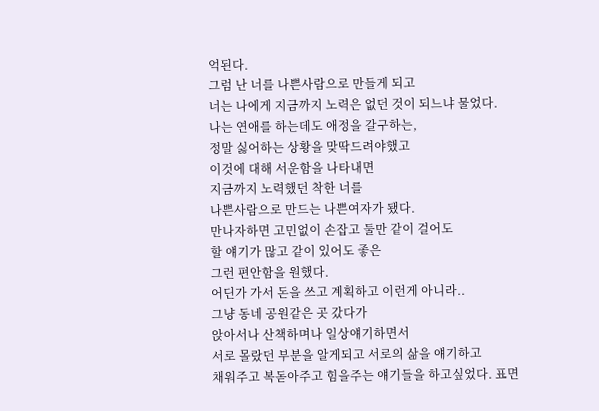억된다.
그럼 난 너를 나쁜사람으로 만들게 되고
너는 나에게 지금까지 노력은 없던 것이 되느냐 물었다.
나는 연애를 하는데도 애정을 갈구하는,
정말 싫어하는 상황을 맞딱드려야했고
이것에 대해 서운함을 나타내면
지금까지 노력했던 착한 너를
나쁜사람으로 만드는 나쁜여자가 됐다.
만나자하면 고민없이 손잡고 둘만 같이 걸어도
할 얘기가 많고 같이 있어도 좋은
그런 편안함을 원했다.
어딘가 가서 돈을 쓰고 계획하고 이런게 아니라..
그냥 동네 공원같은 곳 갔다가
앉아서나 산책하며나 일상얘기하면서
서로 몰랐던 부분을 알게되고 서로의 삶을 얘기하고
채워주고 복돋아주고 힘을주는 얘기들을 하고싶었다. 표면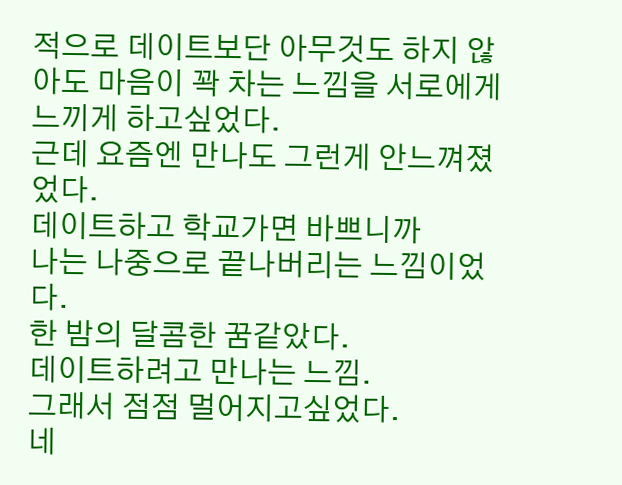적으로 데이트보단 아무것도 하지 않아도 마음이 꽉 차는 느낌을 서로에게 느끼게 하고싶었다.
근데 요즘엔 만나도 그런게 안느껴졌었다.
데이트하고 학교가면 바쁘니까
나는 나중으로 끝나버리는 느낌이었다.
한 밤의 달콤한 꿈같았다.
데이트하려고 만나는 느낌.
그래서 점점 멀어지고싶었다.
네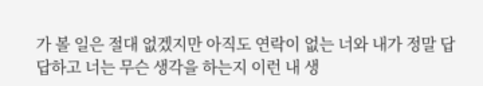가 볼 일은 절대 없겠지만 아직도 연락이 없는 너와 내가 정말 답답하고 너는 무슨 생각을 하는지 이런 내 생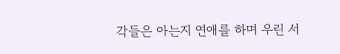각들은 아는지 연애를 하며 우린 서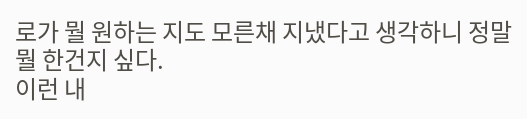로가 뭘 원하는 지도 모른채 지냈다고 생각하니 정말 뭘 한건지 싶다.
이런 내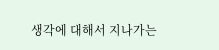생각에 대해서 지나가는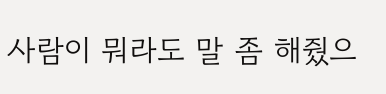사람이 뭐라도 말 좀 해줬으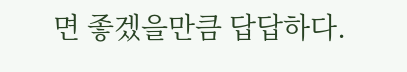면 좋겠을만큼 답답하다.